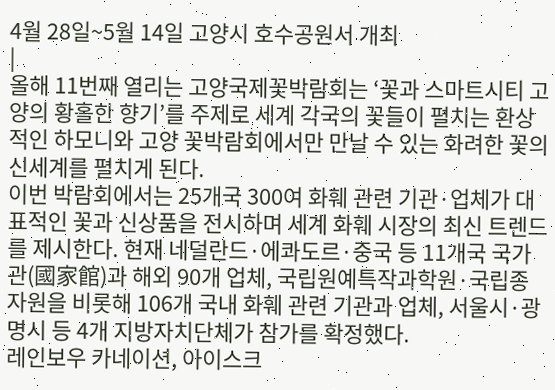4월 28일~5월 14일 고양시 호수공원서 개최
|
올해 11번째 열리는 고양국제꽃박람회는 ‘꽃과 스마트시티 고양의 황홀한 향기’를 주제로 세계 각국의 꽃들이 펼치는 환상적인 하모니와 고양 꽃박람회에서만 만날 수 있는 화려한 꽃의 신세계를 펼치게 된다.
이번 박람회에서는 25개국 300여 화훼 관련 기관·업체가 대표적인 꽃과 신상품을 전시하며 세계 화훼 시장의 최신 트렌드를 제시한다. 현재 네덜란드·에콰도르·중국 등 11개국 국가관(國家館)과 해외 90개 업체, 국립원예특작과학원·국립종자원을 비롯해 106개 국내 화훼 관련 기관과 업체, 서울시·광명시 등 4개 지방자치단체가 참가를 확정했다.
레인보우 카네이션, 아이스크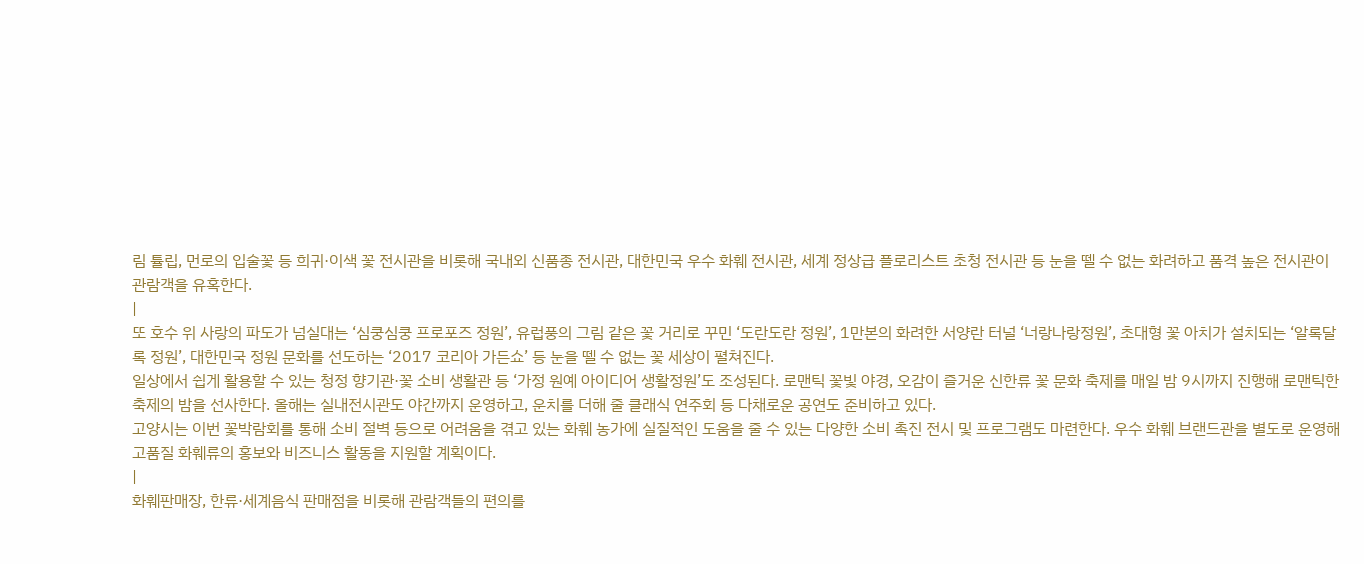림 튤립, 먼로의 입술꽃 등 희귀·이색 꽃 전시관을 비롯해 국내외 신품종 전시관, 대한민국 우수 화훼 전시관, 세계 정상급 플로리스트 초청 전시관 등 눈을 뗄 수 없는 화려하고 품격 높은 전시관이 관람객을 유혹한다.
|
또 호수 위 사랑의 파도가 넘실대는 ‘심쿵심쿵 프로포즈 정원’, 유럽풍의 그림 같은 꽃 거리로 꾸민 ‘도란도란 정원’, 1만본의 화려한 서양란 터널 ‘너랑나랑정원’, 초대형 꽃 아치가 설치되는 ‘알록달록 정원’, 대한민국 정원 문화를 선도하는 ‘2017 코리아 가든쇼’ 등 눈을 뗄 수 없는 꽃 세상이 펼쳐진다.
일상에서 쉽게 활용할 수 있는 청정 향기관·꽃 소비 생활관 등 ‘가정 원예 아이디어 생활정원’도 조성된다. 로맨틱 꽃빛 야경, 오감이 즐거운 신한류 꽃 문화 축제를 매일 밤 9시까지 진행해 로맨틱한 축제의 밤을 선사한다. 올해는 실내전시관도 야간까지 운영하고, 운치를 더해 줄 클래식 연주회 등 다채로운 공연도 준비하고 있다.
고양시는 이번 꽃박람회를 통해 소비 절벽 등으로 어려움을 겪고 있는 화훼 농가에 실질적인 도움을 줄 수 있는 다양한 소비 촉진 전시 및 프로그램도 마련한다. 우수 화훼 브랜드관을 별도로 운영해 고품질 화훼류의 홍보와 비즈니스 활동을 지원할 계획이다.
|
화훼판매장, 한류·세계음식 판매점을 비롯해 관람객들의 편의를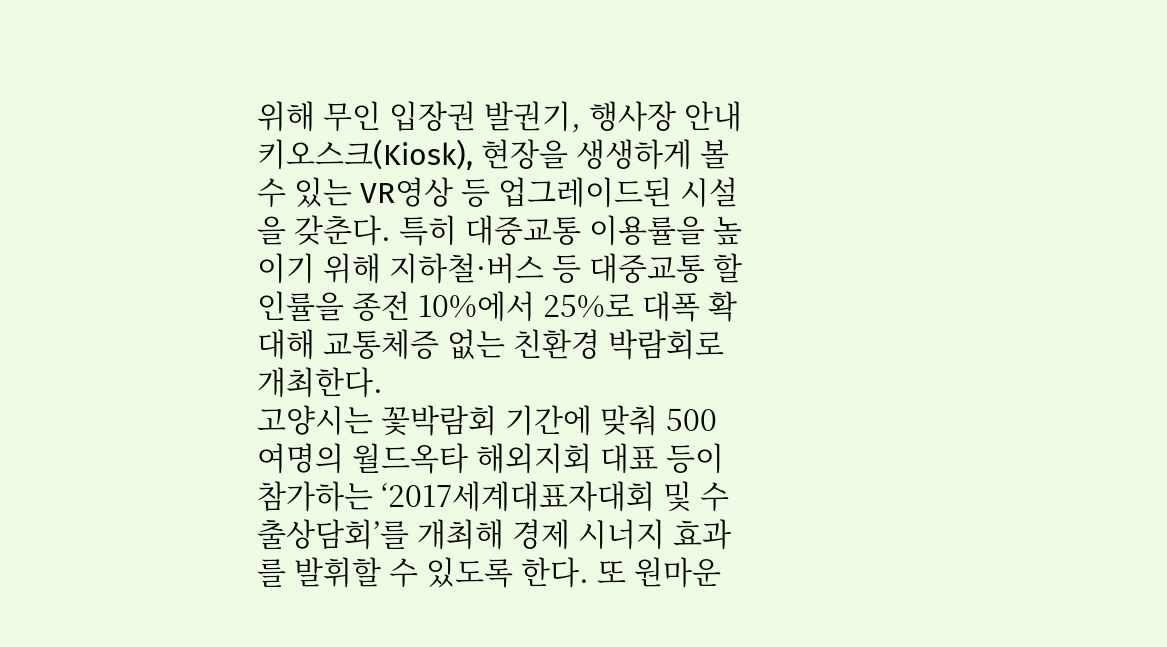위해 무인 입장권 발권기, 행사장 안내 키오스크(Kiosk), 현장을 생생하게 볼 수 있는 VR영상 등 업그레이드된 시설을 갖춘다. 특히 대중교통 이용률을 높이기 위해 지하철·버스 등 대중교통 할인률을 종전 10%에서 25%로 대폭 확대해 교통체증 없는 친환경 박람회로 개최한다.
고양시는 꽃박람회 기간에 맞춰 500여명의 월드옥타 해외지회 대표 등이 참가하는 ‘2017세계대표자대회 및 수출상담회’를 개최해 경제 시너지 효과를 발휘할 수 있도록 한다. 또 원마운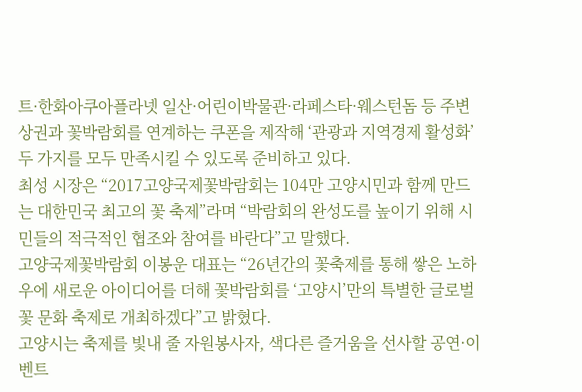트·한화아쿠아플라넷 일산·어린이박물관·라페스타·웨스턴돔 등 주변 상권과 꽃박람회를 연계하는 쿠폰을 제작해 ‘관광과 지역경제 활성화’ 두 가지를 모두 만족시킬 수 있도록 준비하고 있다.
최성 시장은 “2017고양국제꽃박람회는 104만 고양시민과 함께 만드는 대한민국 최고의 꽃 축제”라며 “박람회의 완성도를 높이기 위해 시민들의 적극적인 협조와 참여를 바란다”고 말했다.
고양국제꽃박람회 이봉운 대표는 “26년간의 꽃축제를 통해 쌓은 노하우에 새로운 아이디어를 더해 꽃박람회를 ‘고양시’만의 특별한 글로벌 꽃 문화 축제로 개최하겠다”고 밝혔다.
고양시는 축제를 빛내 줄 자원봉사자, 색다른 즐거움을 선사할 공연·이벤트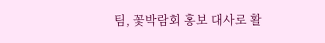팀, 꽃박람회 홍보 대사로 활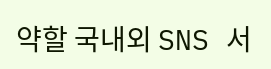약할 국내외 SNS 서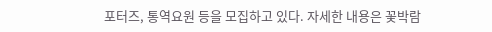포터즈, 통역요원 등을 모집하고 있다. 자세한 내용은 꽃박람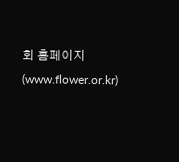회 홈페이지(www.flower.or.kr)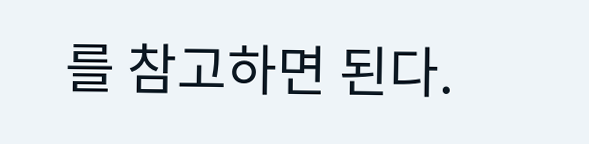를 참고하면 된다.